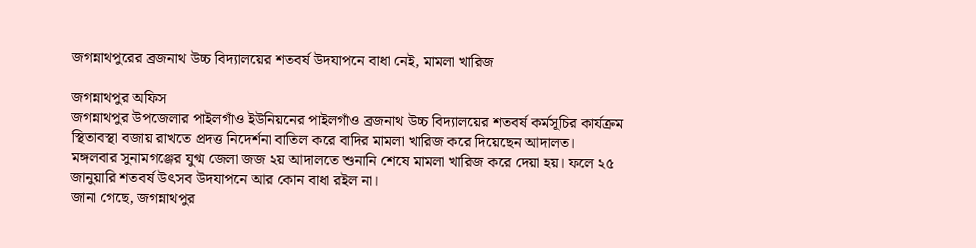জগন্নাথপুরের ব্রজনাথ উচ্চ বিদ্যালয়ের শতবর্ষ উদযাপনে বাধা নেই, মামলা খারিজ

জগন্নাথপুর অফিস
জগন্নাথপুর উপজেলার পাইলগাঁও ইউনিয়নের পাইলগাঁও ব্রজনাথ উচ্চ বিদ্যালয়ের শতবর্ষ কর্মসূচির কার্যক্রম স্থিতাবস্থা বজায় রাখতে প্রদত্ত নিদের্শনা বাতিল করে বাদির মামলা খারিজ করে দিয়েছেন আদালত।
মঙ্গলবার সুনামগঞ্জের যুগ্ম জেলা জজ ২য় আদালতে শুনানি শেষে মামলা খারিজ করে দেয়া হয়। ফলে ২৫ জানুয়ারি শতবর্ষ উৎসব উদযাপনে আর কোন বাধা রইল না।
জানা গেছে, জগন্নাথপুর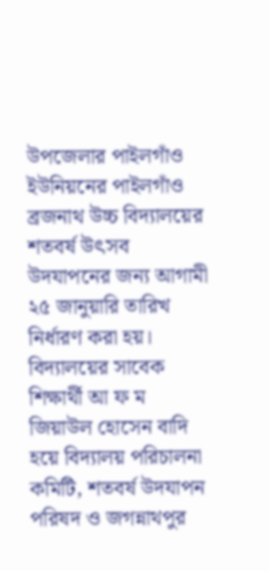উপজেলার পাইলগাঁও ইউনিয়নের পাইলগাঁও ব্রজনাথ উচ্চ বিদ্যালয়ের শতবর্ষ উৎসব উদযাপনের জন্য আগামী ২৫ জানুয়ারি তারিখ নির্ধারণ করা হয়।
বিদ্যালয়ের সাবেক শিক্ষার্থী আ ফ ম জিয়াউল হোসেন বাদি হয়ে বিদ্যালয় পরিচালনা কমিটি, শতবর্ষ উদযাপন পরিষদ ও জগন্নাথপুর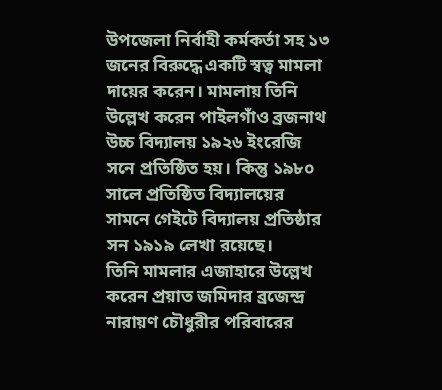উপজেলা নির্বাহী কর্মকর্তা সহ ১৩ জনের বিরুদ্ধে একটি স্বত্ব মামলা দায়ের করেন। মামলায় তিনি উল্লেখ করেন পাইলগাঁও ব্রজনাথ উচ্চ বিদ্যালয় ১৯২৬ ইংরেজি সনে প্রতিষ্ঠিত হয়। কিন্তু ১৯৮০ সালে প্রতিষ্ঠিত বিদ্যালয়ের সামনে গেইটে বিদ্যালয় প্রতিষ্ঠার সন ১৯১৯ লেখা রয়েছে।
তিনি মামলার এজাহারে উল্লেখ করেন প্রয়াত জমিদার ব্রজেন্দ্র নারায়ণ চৌধুরীর পরিবারের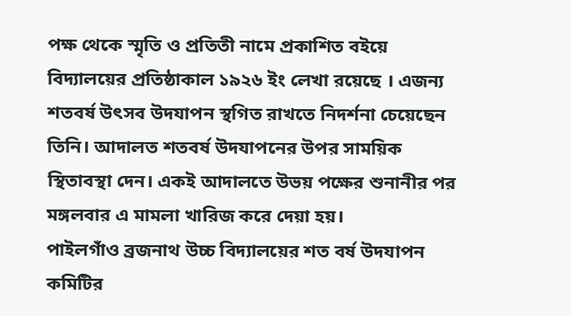পক্ষ থেকে স্মৃতি ও প্রতিতী নামে প্রকাশিত বইয়ে বিদ্যালয়ের প্রতিষ্ঠাকাল ১৯২৬ ইং লেখা রয়েছে । এজন্য শতবর্ষ উৎসব উদযাপন স্থগিত রাখতে নিদর্শনা চেয়েছেন তিনি। আদালত শতবর্ষ উদযাপনের উপর সাময়িক স্থিতাবস্থা দেন। একই আদালতে উভয় পক্ষের শুনানীর পর মঙ্গলবার এ মামলা খারিজ করে দেয়া হয়।
পাইলগাঁও ব্রজনাথ উচ্চ বিদ্যালয়ের শত বর্ষ উদযাপন কমিটির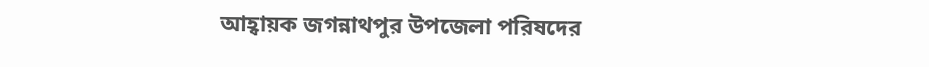আহ্বায়ক জগন্নাথপুর উপজেলা পরিষদের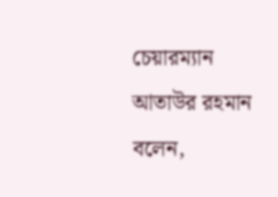চেয়ারম্যান আতাউর রহমান বলেন,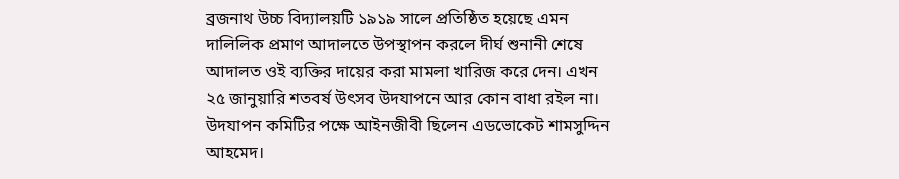ব্রজনাথ উচ্চ বিদ্যালয়টি ১৯১৯ সালে প্রতিষ্ঠিত হয়েছে এমন দালিলিক প্রমাণ আদালতে উপস্থাপন করলে দীর্ঘ শুনানী শেষে আদালত ওই ব্যক্তির দায়ের করা মামলা খারিজ করে দেন। এখন ২৫ জানুয়ারি শতবর্ষ উৎসব উদযাপনে আর কোন বাধা রইল না।
উদযাপন কমিটির পক্ষে আইনজীবী ছিলেন এডভোকেট শামসুদ্দিন আহমেদ।